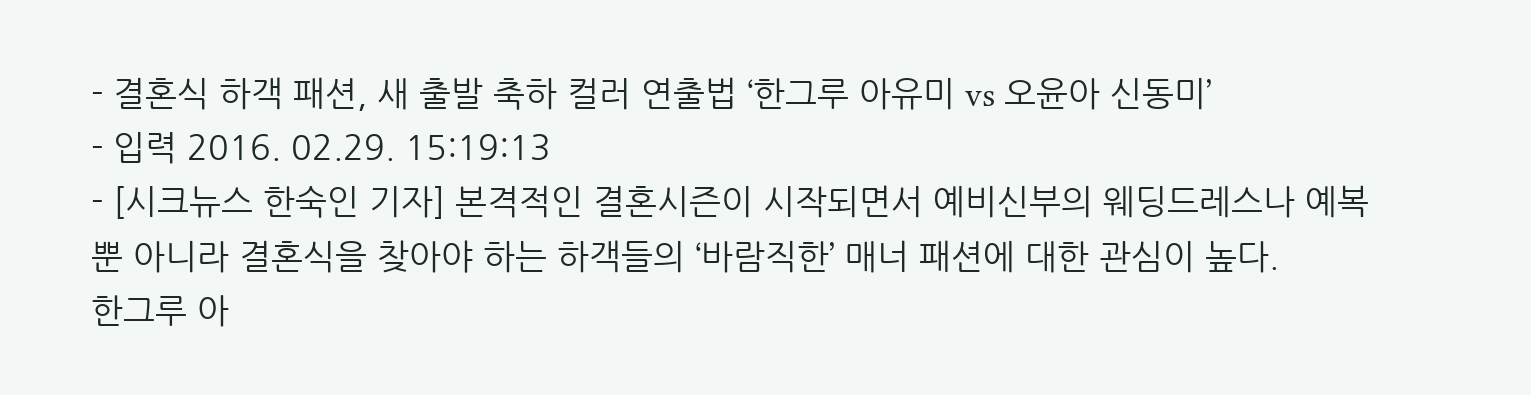- 결혼식 하객 패션, 새 출발 축하 컬러 연출법 ‘한그루 아유미 vs 오윤아 신동미’
- 입력 2016. 02.29. 15:19:13
- [시크뉴스 한숙인 기자] 본격적인 결혼시즌이 시작되면서 예비신부의 웨딩드레스나 예복뿐 아니라 결혼식을 찾아야 하는 하객들의 ‘바람직한’ 매너 패션에 대한 관심이 높다.
한그루 아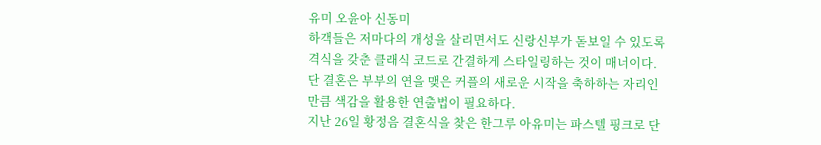유미 오윤아 신동미
하객들은 저마다의 개성을 살리면서도 신랑신부가 돋보일 수 있도록 격식을 갖춘 클래식 코드로 간결하게 스타일링하는 것이 매너이다. 단 결혼은 부부의 연을 맺은 커플의 새로운 시작을 축하하는 자리인 만큼 색감을 활용한 연출법이 필요하다.
지난 26일 황정음 결혼식을 찾은 한그루 아유미는 파스텔 핑크로 단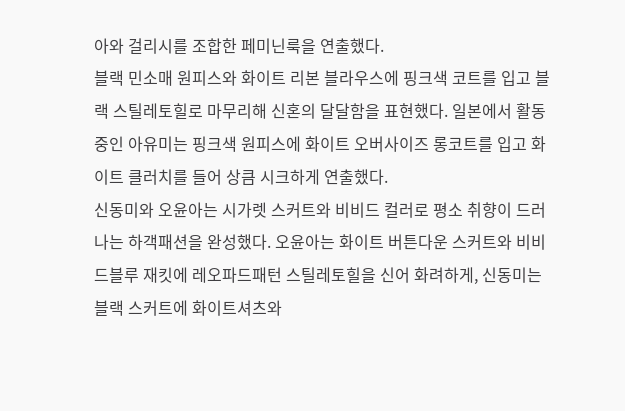아와 걸리시를 조합한 페미닌룩을 연출했다.
블랙 민소매 원피스와 화이트 리본 블라우스에 핑크색 코트를 입고 블랙 스틸레토힐로 마무리해 신혼의 달달함을 표현했다. 일본에서 활동 중인 아유미는 핑크색 원피스에 화이트 오버사이즈 롱코트를 입고 화이트 클러치를 들어 상큼 시크하게 연출했다.
신동미와 오윤아는 시가렛 스커트와 비비드 컬러로 평소 취향이 드러나는 하객패션을 완성했다. 오윤아는 화이트 버튼다운 스커트와 비비드블루 재킷에 레오파드패턴 스틸레토힐을 신어 화려하게, 신동미는 블랙 스커트에 화이트셔츠와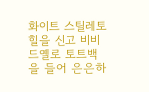화이트 스틸레토힐을 신고 비비드옐로 토트백을 들어 은은하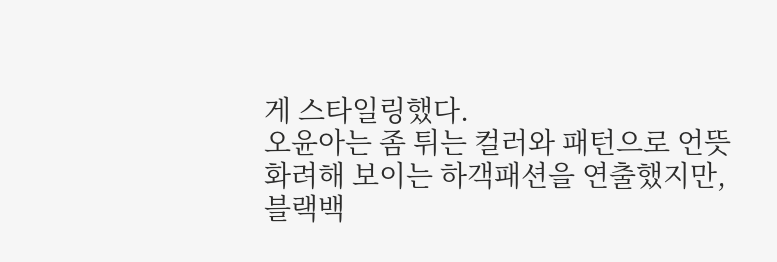게 스타일링했다.
오윤아는 좀 튀는 컬러와 패턴으로 언뜻 화려해 보이는 하객패션을 연출했지만, 블랙백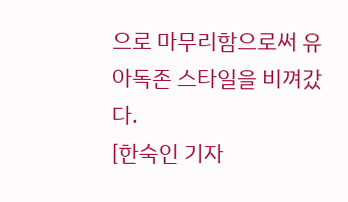으로 마무리함으로써 유아독존 스타일을 비껴갔다.
[한숙인 기자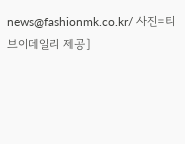news@fashionmk.co.kr/ 사진=티브이데일리 제공]